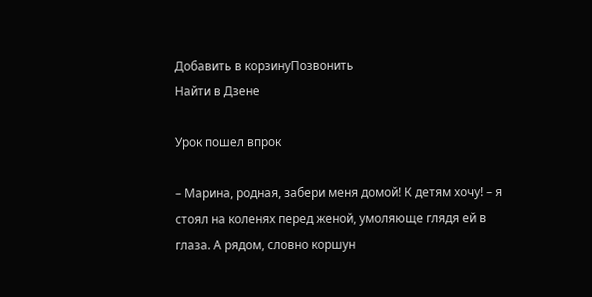Добавить в корзинуПозвонить
Найти в Дзене

Урок пошел впрок

– Марина, родная, забери меня домой! К детям хочу! – я стоял на коленях перед женой, умоляюще глядя ей в глаза. А рядом, словно коршун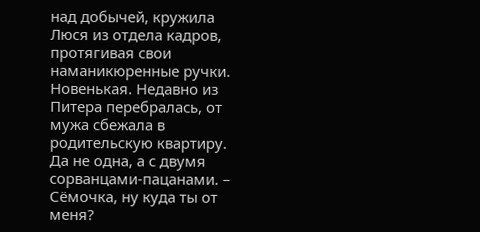над добычей, кружила Люся из отдела кадров, протягивая свои наманикюренные ручки. Новенькая. Недавно из Питера перебралась, от мужа сбежала в родительскую квартиру. Да не одна, а с двумя сорванцами-пацанами. – Сёмочка, ну куда ты от меня?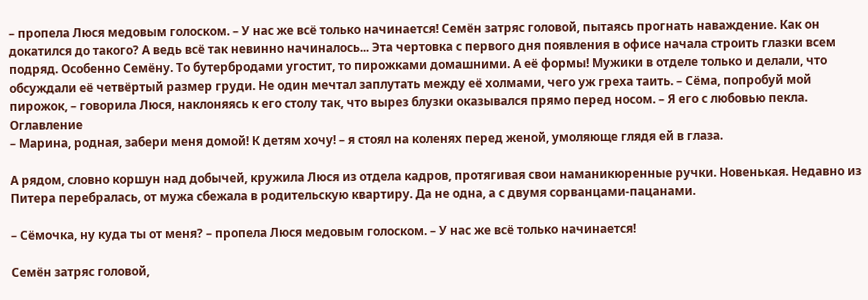– пропела Люся медовым голоском. – У нас же всё только начинается! Семён затряс головой, пытаясь прогнать наваждение. Как он докатился до такого? А ведь всё так невинно начиналось... Эта чертовка с первого дня появления в офисе начала строить глазки всем подряд. Особенно Семёну. То бутербродами угостит, то пирожками домашними. А её формы! Мужики в отделе только и делали, что обсуждали её четвёртый размер груди. Не один мечтал заплутать между её холмами, чего уж греха таить. – Сёма, попробуй мой пирожок, – говорила Люся, наклоняясь к его столу так, что вырез блузки оказывался прямо перед носом. – Я его с любовью пекла.
Оглавление
– Марина, родная, забери меня домой! К детям хочу! – я стоял на коленях перед женой, умоляюще глядя ей в глаза.

А рядом, словно коршун над добычей, кружила Люся из отдела кадров, протягивая свои наманикюренные ручки. Новенькая. Недавно из Питера перебралась, от мужа сбежала в родительскую квартиру. Да не одна, а с двумя сорванцами-пацанами.

– Сёмочка, ну куда ты от меня? – пропела Люся медовым голоском. – У нас же всё только начинается!

Семён затряс головой,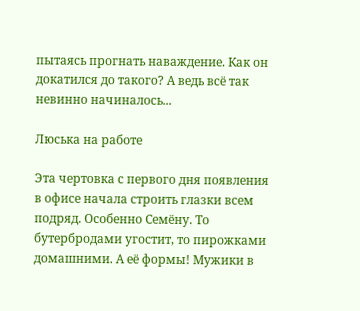пытаясь прогнать наваждение. Как он докатился до такого? А ведь всё так невинно начиналось...

Люська на работе

Эта чертовка с первого дня появления в офисе начала строить глазки всем подряд. Особенно Семёну. То бутербродами угостит, то пирожками домашними. А её формы! Мужики в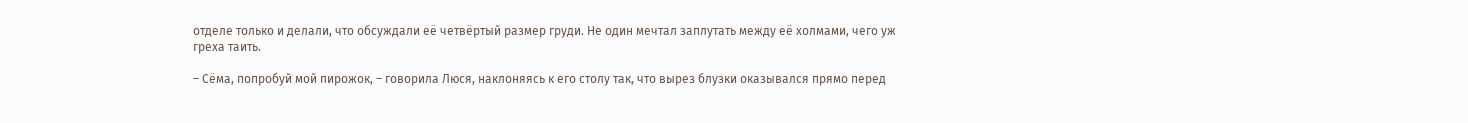отделе только и делали, что обсуждали её четвёртый размер груди. Не один мечтал заплутать между её холмами, чего уж греха таить.

– Сёма, попробуй мой пирожок, – говорила Люся, наклоняясь к его столу так, что вырез блузки оказывался прямо перед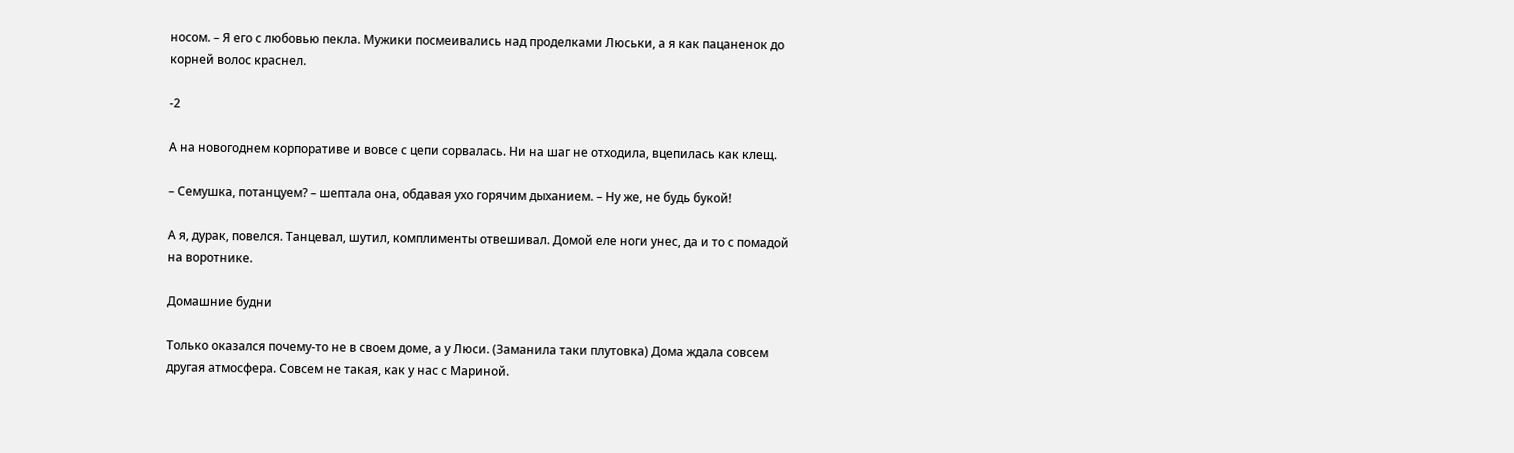носом. – Я его с любовью пекла. Мужики посмеивались над проделками Люськи, а я как пацаненок до корней волос краснел.

-2

А на новогоднем корпоративе и вовсе с цепи сорвалась. Ни на шаг не отходила, вцепилась как клещ.

– Семушка, потанцуем? – шептала она, обдавая ухо горячим дыханием. – Ну же, не будь букой!

А я, дурак, повелся. Танцевал, шутил, комплименты отвешивал. Домой еле ноги унес, да и то с помадой на воротнике.

Домашние будни

Только оказался почему-то не в своем доме, а у Люси. (Заманила таки плутовка) Дома ждала совсем другая атмосфера. Совсем не такая, как у нас с Мариной.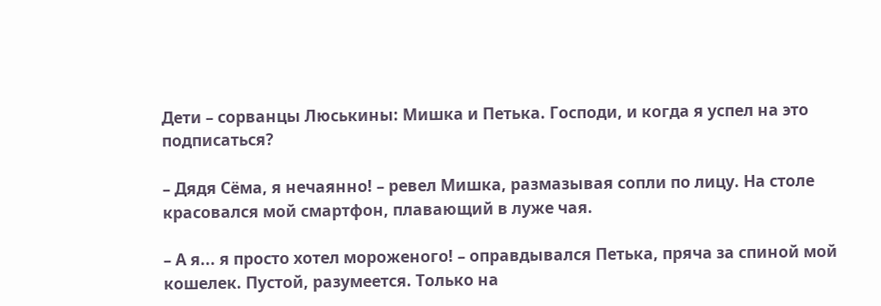Дети – сорванцы Люськины: Мишка и Петька. Господи, и когда я успел на это подписаться?

– Дядя Сёма, я нечаянно! – ревел Мишка, размазывая сопли по лицу. На столе красовался мой смартфон, плавающий в луже чая.

– А я... я просто хотел мороженого! – оправдывался Петька, пряча за спиной мой кошелек. Пустой, разумеется. Только на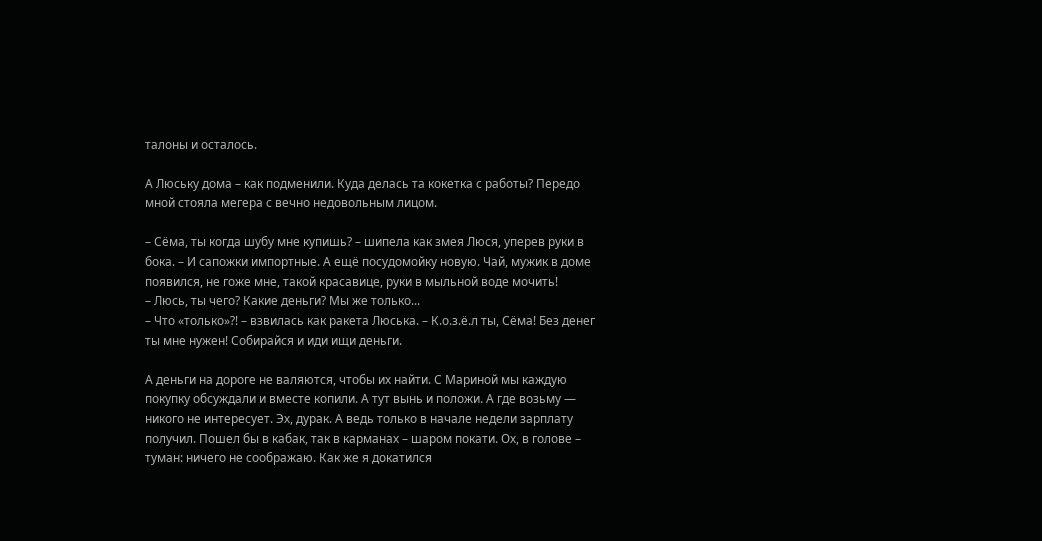талоны и осталось.

А Люську дома – как подменили. Куда делась та кокетка с работы? Передо мной стояла мегера с вечно недовольным лицом.

– Сёма, ты когда шубу мне купишь? – шипела как змея Люся, уперев руки в бока. – И сапожки импортные. А ещё посудомойку новую. Чай, мужик в доме появился, не гоже мне, такой красавице, руки в мыльной воде мочить!
– Люсь, ты чего? Какие деньги? Мы же только...
– Что «только»?! – взвилась как ракета Люська. – К.о.з.ё.л ты, Сёма! Без денег ты мне нужен! Собирайся и иди ищи деньги.

А деньги на дороге не валяются, чтобы их найти. С Мариной мы каждую покупку обсуждали и вместе копили. А тут вынь и положи. А где возьму — никого не интересует. Эх, дурак. А ведь только в начале недели зарплату получил. Пошел бы в кабак, так в карманах – шаром покати. Ох, в голове – туман: ничего не соображаю. Как же я докатился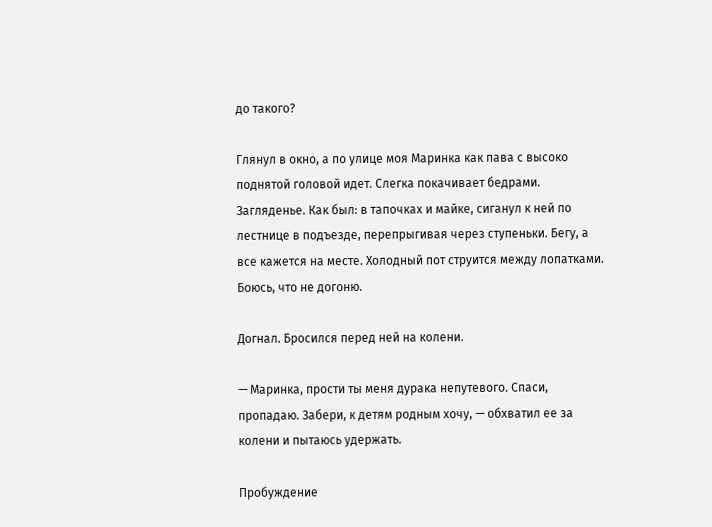до такого?

Глянул в окно, а по улице моя Маринка как пава с высоко поднятой головой идет. Слегка покачивает бедрами. Загляденье. Как был: в тапочках и майке, сиганул к ней по лестнице в подъезде, перепрыгивая через ступеньки. Бегу, а все кажется на месте. Холодный пот струится между лопатками. Боюсь, что не догоню.

Догнал. Бросился перед ней на колени.

— Маринка, прости ты меня дурака непутевого. Спаси, пропадаю. Забери, к детям родным хочу, — обхватил ее за колени и пытаюсь удержать.

Пробуждение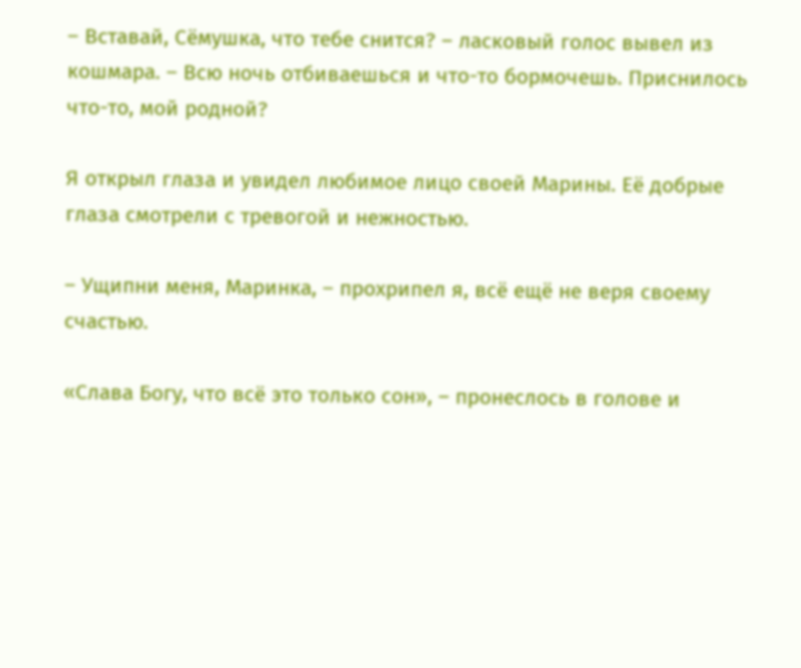– Вставай, Сёмушка, что тебе снится? – ласковый голос вывел из кошмара. – Всю ночь отбиваешься и что-то бормочешь. Приснилось что-то, мой родной?

Я открыл глаза и увидел любимое лицо своей Марины. Её добрые глаза смотрели с тревогой и нежностью.

– Ущипни меня, Маринка, – прохрипел я, всё ещё не веря своему счастью.

«Слава Богу, что всё это только сон», – пронеслось в голове и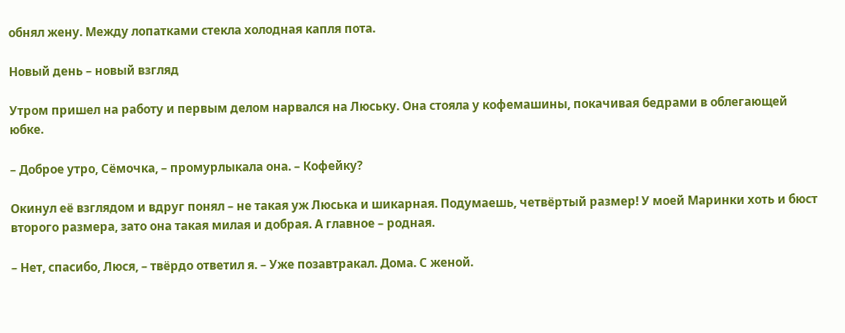обнял жену. Между лопатками стекла холодная капля пота.

Новый день – новый взгляд

Утром пришел на работу и первым делом нарвался на Люську. Она стояла у кофемашины, покачивая бедрами в облегающей юбке.

– Доброе утро, Сёмочка, – промурлыкала она. – Кофейку?

Окинул её взглядом и вдруг понял – не такая уж Люська и шикарная. Подумаешь, четвёртый размер! У моей Маринки хоть и бюст второго размера, зато она такая милая и добрая. А главное – родная.

– Нет, спасибо, Люся, – твёрдо ответил я. – Уже позавтракал. Дома. С женой.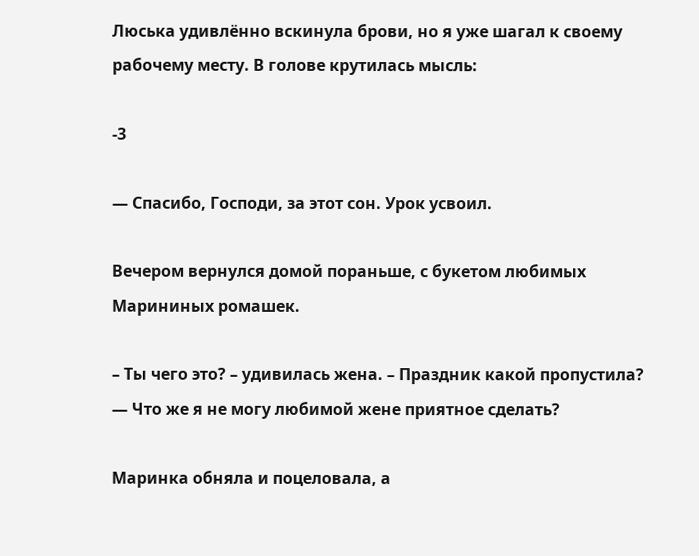Люська удивлённо вскинула брови, но я уже шагал к своему рабочему месту. В голове крутилась мысль:

-3

— Спасибо, Господи, за этот сон. Урок усвоил.

Вечером вернулся домой пораньше, с букетом любимых Марининых ромашек.

– Ты чего это? – удивилась жена. – Праздник какой пропустила?
— Что же я не могу любимой жене приятное сделать?

Маринка обняла и поцеловала, а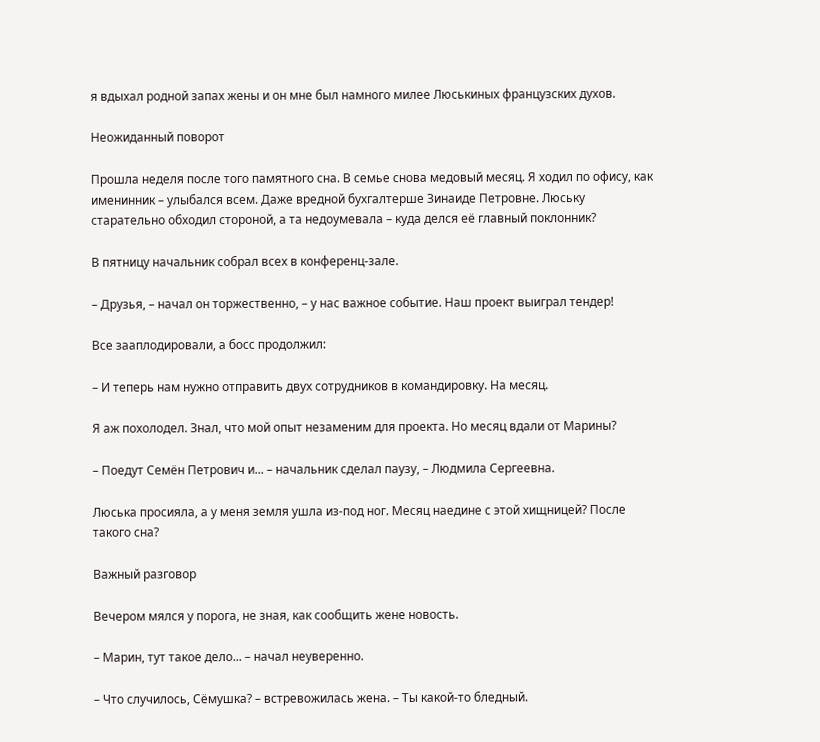я вдыхал родной запах жены и он мне был намного милее Люськиных французских духов.

Неожиданный поворот

Прошла неделя после того памятного сна. В семье снова медовый месяц. Я ходил по офису, как именинник – улыбался всем. Даже вредной бухгалтерше Зинаиде Петровне. Люську старательно обходил стороной, а та недоумевала – куда делся её главный поклонник?

В пятницу начальник собрал всех в конференц-зале.

– Друзья, – начал он торжественно, – у нас важное событие. Наш проект выиграл тендер!

Все зааплодировали, а босс продолжил:

– И теперь нам нужно отправить двух сотрудников в командировку. На месяц.

Я аж похолодел. Знал, что мой опыт незаменим для проекта. Но месяц вдали от Марины?

– Поедут Семён Петрович и... – начальник сделал паузу, – Людмила Сергеевна.

Люська просияла, а у меня земля ушла из-под ног. Месяц наедине с этой хищницей? После такого сна?

Важный разговор

Вечером мялся у порога, не зная, как сообщить жене новость.

– Марин, тут такое дело... – начал неуверенно.

– Что случилось, Сёмушка? – встревожилась жена. – Ты какой-то бледный.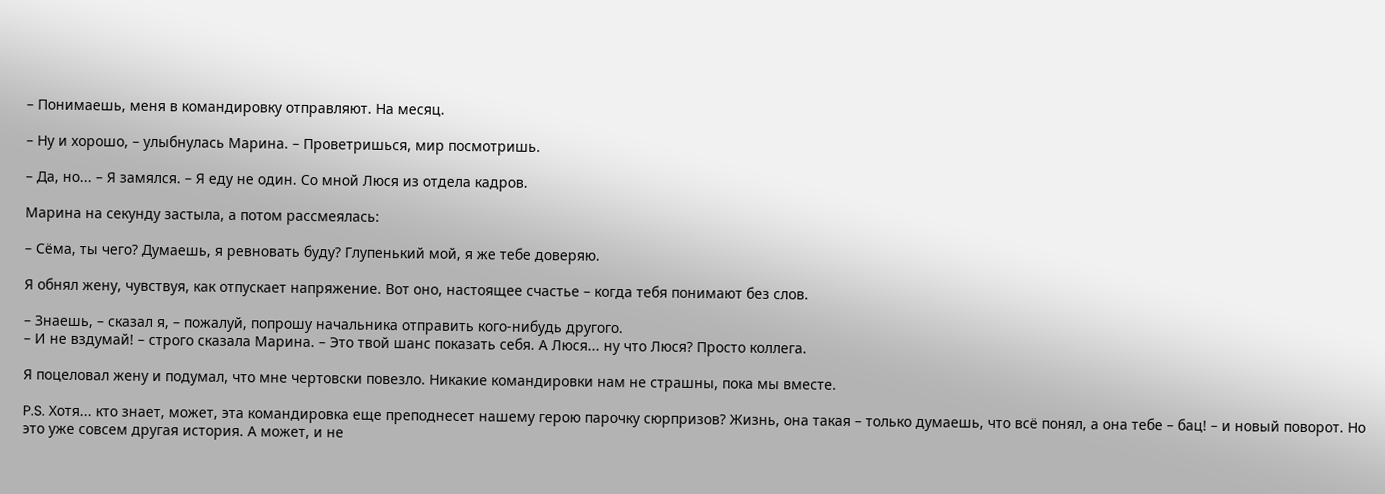– Понимаешь, меня в командировку отправляют. На месяц.

– Ну и хорошо, – улыбнулась Марина. – Проветришься, мир посмотришь.

– Да, но... – Я замялся. – Я еду не один. Со мной Люся из отдела кадров.

Марина на секунду застыла, а потом рассмеялась:

– Сёма, ты чего? Думаешь, я ревновать буду? Глупенький мой, я же тебе доверяю.

Я обнял жену, чувствуя, как отпускает напряжение. Вот оно, настоящее счастье – когда тебя понимают без слов.

– Знаешь, – сказал я, – пожалуй, попрошу начальника отправить кого-нибудь другого.
– И не вздумай! – строго сказала Марина. – Это твой шанс показать себя. А Люся... ну что Люся? Просто коллега.

Я поцеловал жену и подумал, что мне чертовски повезло. Никакие командировки нам не страшны, пока мы вместе.

P.S. Хотя... кто знает, может, эта командировка еще преподнесет нашему герою парочку сюрпризов? Жизнь, она такая – только думаешь, что всё понял, а она тебе – бац! – и новый поворот. Но это уже совсем другая история. А может, и не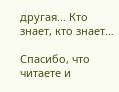другая... Кто знает, кто знает…

Спасибо, что читаете и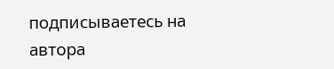подписываетесь на автора